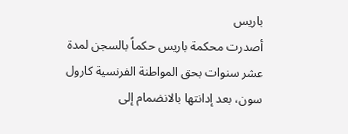باريس
أصدرت محكمة باريس حكماً بالسجن لمدة عشر سنوات بحق المواطنة الفرنسية كارول سون، بعد إدانتها بالانضمام إلى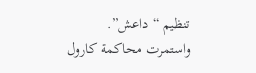تنظيم “داعش”.
واستمرت محاكمة كارول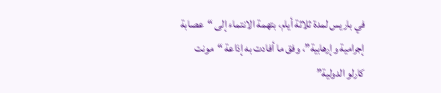في باريس لمدة ثلاثة أيام، بتهمة الانتماء إلى “عصابة إجرامية وإرهابية”، وفق ما أفادت به إذاعة “مونت كارلو الدولية”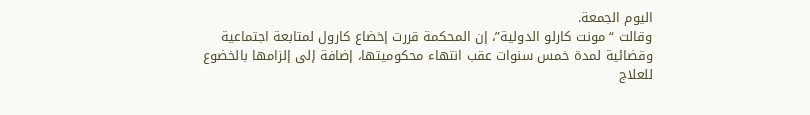اليوم الجمعة.
وقالت “مونت كارلو الدولية”، إن المحكمة قررت إخضاع كارول لمتابعة اجتماعية وقضائية لمدة خمس سنوات عقب انتهاء محكوميتها، إضافة إلى إلزامها بالخضوع للعلاج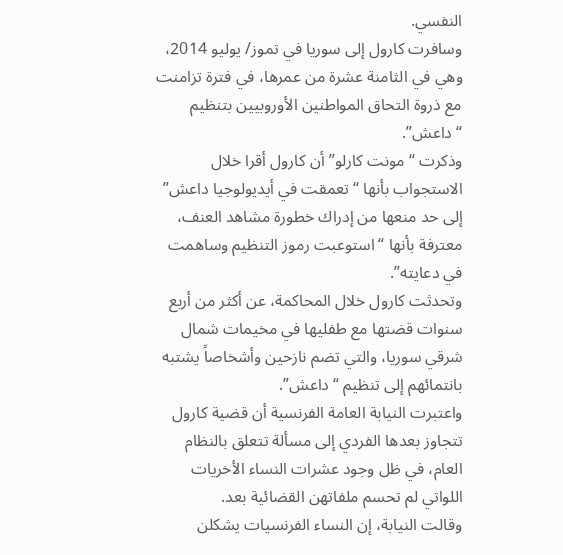النفسي.
وسافرت كارول إلى سوريا في تموز/ يوليو 2014، وهي في الثامنة عشرة من عمرها، في فترة تزامنت مع ذروة التحاق المواطنين الأوروبيين بتنظيم “داعش”.
وذكرت “مونت كارلو” أن كارول أقرا خلال الاستجواب بأنها “تعمقت في أيديولوجيا داعش” إلى حد منعها من إدراك خطورة مشاهد العنف، معترفة بأنها “استوعبت رموز التنظيم وساهمت في دعايته”.
وتحدثت كارول خلال المحاكمة، عن أكثر من أربع سنوات قضتها مع طفليها في مخيمات شمال شرقي سوريا، والتي تضم نازحين وأشخاصاً يشتبه بانتمائهم إلى تنظيم “داعش”.
واعتبرت النيابة العامة الفرنسية أن قضية كارول تتجاوز بعدها الفردي إلى مسألة تتعلق بالنظام العام، في ظل وجود عشرات النساء الأخريات اللواتي لم تحسم ملفاتهن القضائية بعد.
وقالت النيابة، إن النساء الفرنسيات يشكلن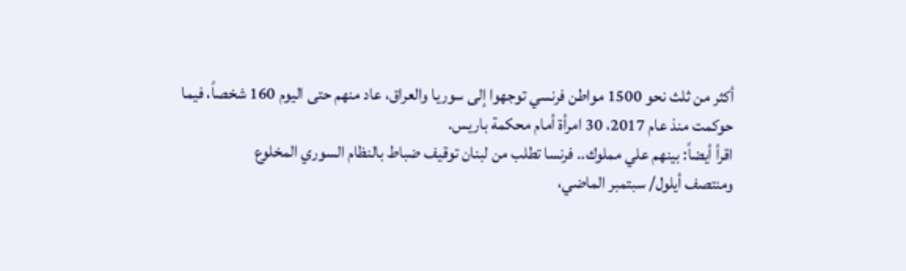أكثر من ثلث نحو 1500 مواطن فرنسي توجهوا إلى سوريا والعراق، عاد منهم حتى اليوم 160 شخصاً، فيما حوكمت منذ عام 2017، 30 امرأة أمام محكمة باريس.
اقرأ أيضاً: بينهم علي مملوك.. فرنسا تطلب من لبنان توقيف ضباط بالنظام السوري المخلوع
ومنتصف أيلول/ سبتمبر الماضي،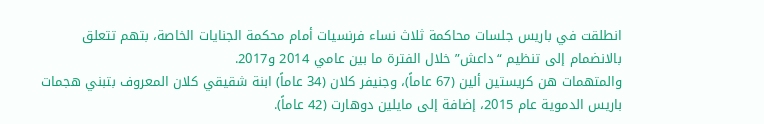انطلقت في باريس جلسات محاكمة ثلاث نساء فرنسيات أمام محكمة الجنايات الخاصة، بتهم تتعلق بالانضمام إلى تنظيم “داعش” خلال الفترة ما بين عامي 2014 و2017.
والمتهمات هن كريستين ألين (67 عاماً)، وجنيفر كلان (34 عاماً) ابنة شقيقي كلان المعروف بتبني هجمات باريس الدموية عام 2015، إضافة إلى مايلين دوهارت (42 عاماً).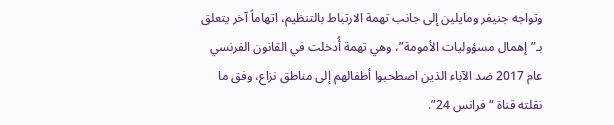وتواجه جنيفر ومايلين إلى جانب تهمة الارتباط بالتنظيم، اتهاماً آخر يتعلق بـ”إهمال مسؤوليات الأمومة”، وهي تهمة أُدخلت في القانون الفرنسي عام 2017 ضد الآباء الذين اصطحبوا أطفالهم إلى مناطق نزاع، وفق ما نقلته قناة “فرانس 24”.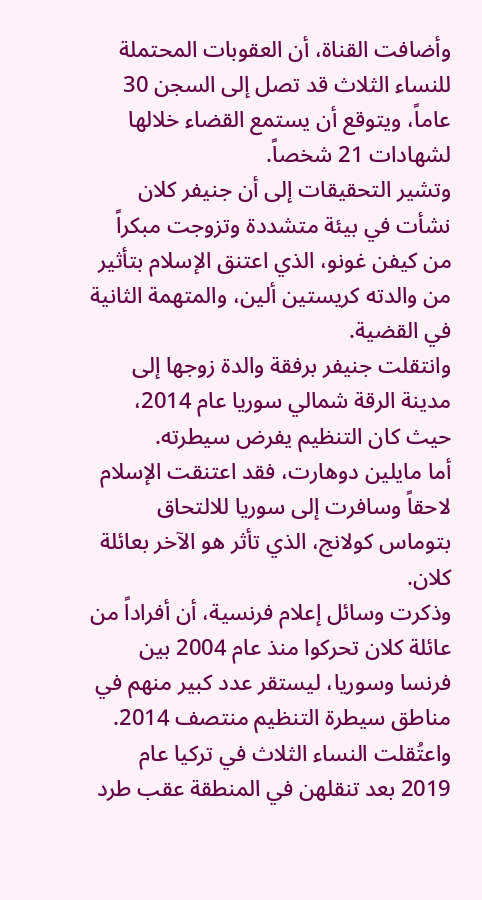وأضافت القناة، أن العقوبات المحتملة للنساء الثلاث قد تصل إلى السجن 30 عاماً، ويتوقع أن يستمع القضاء خلالها لشهادات 21 شخصاً.
وتشير التحقيقات إلى أن جنيفر كلان نشأت في بيئة متشددة وتزوجت مبكراً من كيفن غونو، الذي اعتنق الإسلام بتأثير من والدته كريستين ألين، والمتهمة الثانية في القضية.
وانتقلت جنيفر برفقة والدة زوجها إلى مدينة الرقة شمالي سوريا عام 2014، حيث كان التنظيم يفرض سيطرته.
أما مايلين دوهارت، فقد اعتنقت الإسلام لاحقاً وسافرت إلى سوريا للالتحاق بتوماس كولانج، الذي تأثر هو الآخر بعائلة كلان.
وذكرت وسائل إعلام فرنسية، أن أفراداً من عائلة كلان تحركوا منذ عام 2004 بين فرنسا وسوريا، ليستقر عدد كبير منهم في مناطق سيطرة التنظيم منتصف 2014.
واعتُقلت النساء الثلاث في تركيا عام 2019 بعد تنقلهن في المنطقة عقب طرد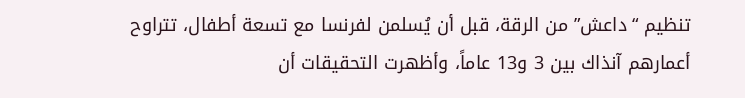تنظيم “داعش” من الرقة، قبل أن يُسلمن لفرنسا مع تسعة أطفال، تتراوح أعمارهم آنذاك بين 3 و13 عاماً، وأظهرت التحقيقات أن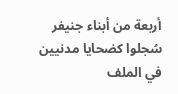أربعة من أبناء جنيفر سُجلوا كضحايا مدنيين في الملف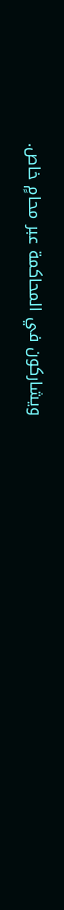ويشاركون في المحاكمة عبر محامٍ خاص.